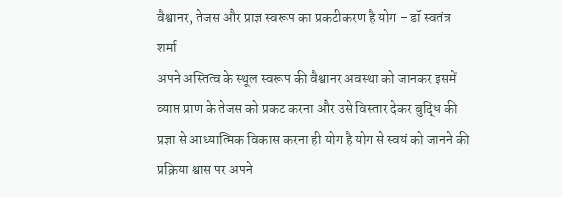वैश्वानर, तेजस और प्राज्ञ स्वरूप का प्रकटीकरण है योग – डॉ स्वतंत्र शर्मा
अपने अस्तित्व के स्थूल स्वरूप की वैश्वानर अवस्था को जानकर इसमें व्याप्त प्राण के तेजस को प्रकट करना और उसे विस्तार देकर बुद्धि की प्रज्ञा से आध्यात्मिक विकास करना ही योग है योग से स्वयं को जानने की प्रक्रिया श्वास पर अपने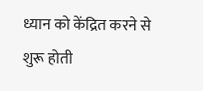ध्यान को केंद्रित करने से शुरू होती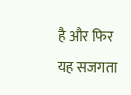है और फिर यह सजगता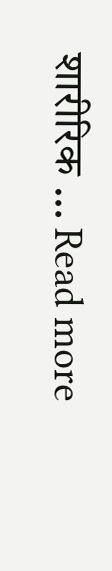शारीरिक … Read more